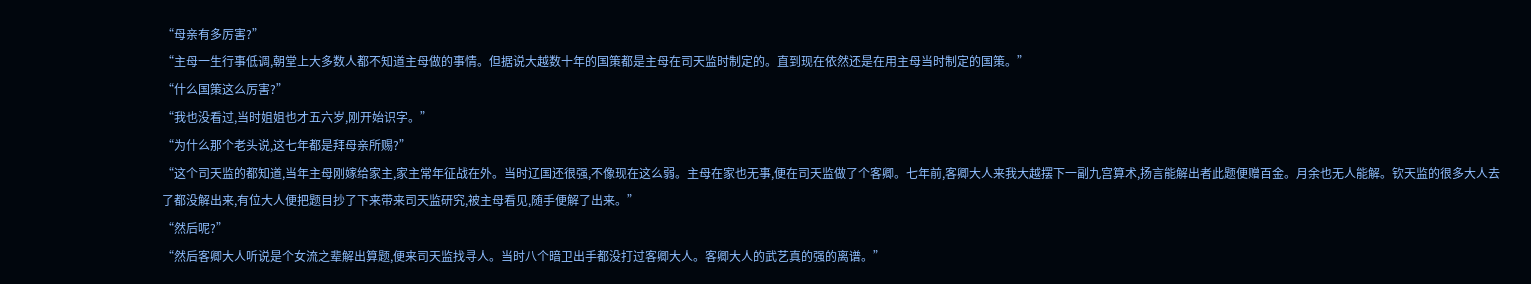“母亲有多厉害?”
“主母一生行事低调,朝堂上大多数人都不知道主母做的事情。但据说大越数十年的国策都是主母在司天监时制定的。直到现在依然还是在用主母当时制定的国策。”
“什么国策这么厉害?”
“我也没看过,当时姐姐也才五六岁,刚开始识字。”
“为什么那个老头说,这七年都是拜母亲所赐?”
“这个司天监的都知道,当年主母刚嫁给家主,家主常年征战在外。当时辽国还很强,不像现在这么弱。主母在家也无事,便在司天监做了个客卿。七年前,客卿大人来我大越摆下一副九宫算术,扬言能解出者此题便赠百金。月余也无人能解。钦天监的很多大人去了都没解出来,有位大人便把题目抄了下来带来司天监研究,被主母看见,随手便解了出来。”
“然后呢?”
“然后客卿大人听说是个女流之辈解出算题,便来司天监找寻人。当时八个暗卫出手都没打过客卿大人。客卿大人的武艺真的强的离谱。”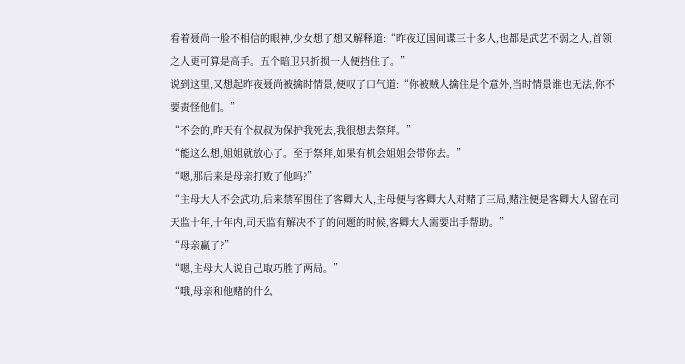看着聂尚一脸不相信的眼神,少女想了想又解释道:“昨夜辽国间谍三十多人,也都是武艺不弱之人,首领之人更可算是高手。五个暗卫只折损一人便挡住了。”
说到这里,又想起昨夜聂尚被擒时情景,便叹了口气道:“你被贼人擒住是个意外,当时情景谁也无法,你不要责怪他们。”
“不会的,昨天有个叔叔为保护我死去,我很想去祭拜。”
“能这么想,姐姐就放心了。至于祭拜,如果有机会姐姐会带你去。”
“嗯,那后来是母亲打败了他吗?”
“主母大人不会武功,后来禁军围住了客卿大人,主母便与客卿大人对赌了三局,赌注便是客卿大人留在司天监十年,十年内,司天监有解决不了的问题的时候,客卿大人需要出手帮助。”
“母亲赢了?”
“嗯,主母大人说自己取巧胜了两局。”
“哦,母亲和他赌的什么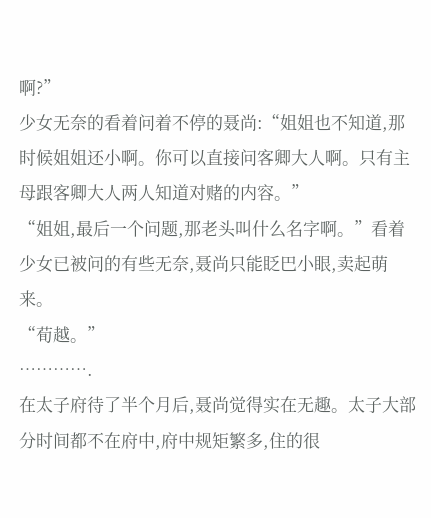啊?”
少女无奈的看着问着不停的聂尚:“姐姐也不知道,那时候姐姐还小啊。你可以直接问客卿大人啊。只有主母跟客卿大人两人知道对赌的内容。”
“姐姐,最后一个问题,那老头叫什么名字啊。”看着少女已被问的有些无奈,聂尚只能眨巴小眼,卖起萌来。
“荀越。”
………….
在太子府待了半个月后,聂尚觉得实在无趣。太子大部分时间都不在府中,府中规矩繁多,住的很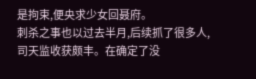是拘束,便央求少女回聂府。
刺杀之事也以过去半月,后续抓了很多人,司天监收获颇丰。在确定了没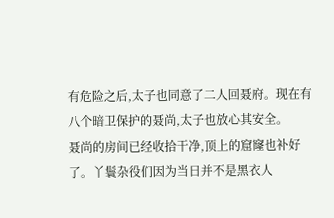有危险之后,太子也同意了二人回聂府。现在有八个暗卫保护的聂尚,太子也放心其安全。
聂尚的房间已经收拾干净,顶上的窟窿也补好了。丫鬟杂役们因为当日并不是黑衣人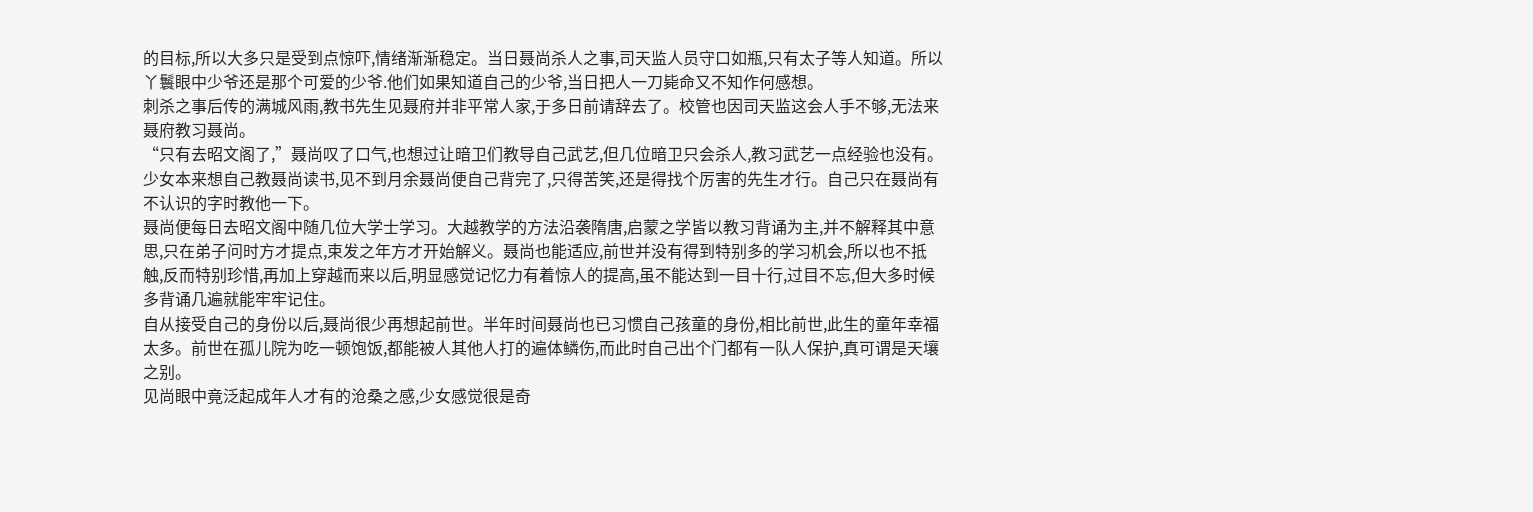的目标,所以大多只是受到点惊吓,情绪渐渐稳定。当日聂尚杀人之事,司天监人员守口如瓶,只有太子等人知道。所以丫鬟眼中少爷还是那个可爱的少爷.他们如果知道自己的少爷,当日把人一刀毙命又不知作何感想。
刺杀之事后传的满城风雨,教书先生见聂府并非平常人家,于多日前请辞去了。校管也因司天监这会人手不够,无法来聂府教习聂尚。
“只有去昭文阁了,”聂尚叹了口气,也想过让暗卫们教导自己武艺,但几位暗卫只会杀人,教习武艺一点经验也没有。少女本来想自己教聂尚读书,见不到月余聂尚便自己背完了,只得苦笑,还是得找个厉害的先生才行。自己只在聂尚有不认识的字时教他一下。
聂尚便每日去昭文阁中随几位大学士学习。大越教学的方法沿袭隋唐,启蒙之学皆以教习背诵为主,并不解释其中意思,只在弟子问时方才提点,束发之年方才开始解义。聂尚也能适应,前世并没有得到特别多的学习机会,所以也不抵触,反而特别珍惜,再加上穿越而来以后,明显感觉记忆力有着惊人的提高,虽不能达到一目十行,过目不忘,但大多时候多背诵几遍就能牢牢记住。
自从接受自己的身份以后,聂尚很少再想起前世。半年时间聂尚也已习惯自己孩童的身份,相比前世,此生的童年幸福太多。前世在孤儿院为吃一顿饱饭,都能被人其他人打的遍体鳞伤,而此时自己出个门都有一队人保护,真可谓是天壤之别。
见尚眼中竟泛起成年人才有的沧桑之感,少女感觉很是奇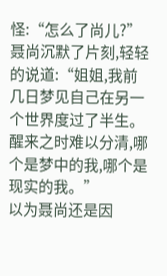怪:“怎么了尚儿?”
聂尚沉默了片刻,轻轻的说道:“姐姐,我前几日梦见自己在另一个世界度过了半生。醒来之时难以分清,哪个是梦中的我,哪个是现实的我。”
以为聂尚还是因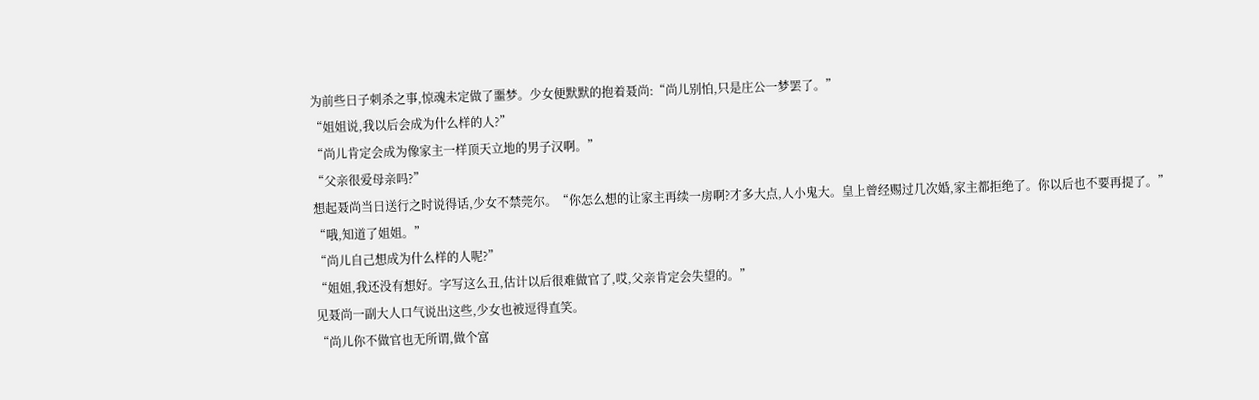为前些日子刺杀之事,惊魂未定做了噩梦。少女便默默的抱着聂尚:“尚儿别怕,只是庄公一梦罢了。”
“姐姐说,我以后会成为什么样的人?”
“尚儿肯定会成为像家主一样顶天立地的男子汉啊。”
“父亲很爱母亲吗?”
想起聂尚当日送行之时说得话,少女不禁莞尔。“你怎么想的让家主再续一房啊?才多大点,人小鬼大。皇上曾经赐过几次婚,家主都拒绝了。你以后也不要再提了。”
“哦,知道了姐姐。”
“尚儿自己想成为什么样的人呢?”
“姐姐,我还没有想好。字写这么丑,估计以后很难做官了,哎,父亲肯定会失望的。”
见聂尚一副大人口气说出这些,少女也被逗得直笑。
“尚儿你不做官也无所谓,做个富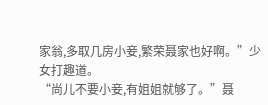家翁,多取几房小妾,繁荣聂家也好啊。”少女打趣道。
“尚儿不要小妾,有姐姐就够了。”聂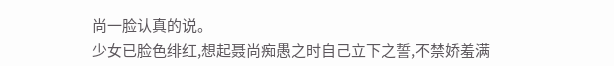尚一脸认真的说。
少女已脸色绯红,想起聂尚痴愚之时自己立下之誓,不禁娇羞满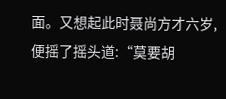面。又想起此时聂尚方才六岁,便摇了摇头道:“莫要胡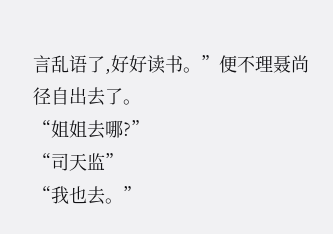言乱语了,好好读书。”便不理聂尚径自出去了。
“姐姐去哪?”
“司天监”
“我也去。”